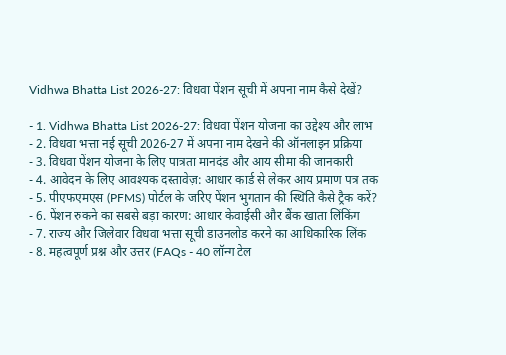Vidhwa Bhatta List 2026-27: विधवा पेंशन सूची में अपना नाम कैसे देखें?

- 1. Vidhwa Bhatta List 2026-27: विधवा पेंशन योजना का उद्देश्य और लाभ
- 2. विधवा भत्ता नई सूची 2026-27 में अपना नाम देखने की ऑनलाइन प्रक्रिया
- 3. विधवा पेंशन योजना के लिए पात्रता मानदंड और आय सीमा की जानकारी
- 4. आवेदन के लिए आवश्यक दस्तावेज़: आधार कार्ड से लेकर आय प्रमाण पत्र तक
- 5. पीएफएमएस (PFMS) पोर्टल के जरिए पेंशन भुगतान की स्थिति कैसे ट्रैक करें?
- 6. पेंशन रुकने का सबसे बड़ा कारण: आधार केवाईसी और बैंक खाता लिंकिंग
- 7. राज्य और जिलेवार विधवा भत्ता सूची डाउनलोड करने का आधिकारिक लिंक
- 8. महत्वपूर्ण प्रश्न और उत्तर (FAQs - 40 लॉन्ग टेल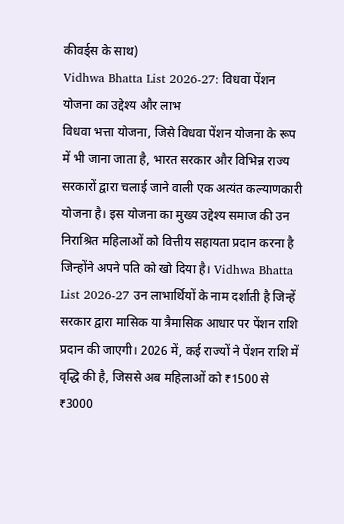कीवर्ड्स के साथ)
Vidhwa Bhatta List 2026-27: विधवा पेंशन योजना का उद्देश्य और लाभ
विधवा भत्ता योजना, जिसे विधवा पेंशन योजना के रूप में भी जाना जाता है, भारत सरकार और विभिन्न राज्य सरकारों द्वारा चलाई जाने वाली एक अत्यंत कल्याणकारी योजना है। इस योजना का मुख्य उद्देश्य समाज की उन निराश्रित महिलाओं को वित्तीय सहायता प्रदान करना है जिन्होंने अपने पति को खो दिया है। Vidhwa Bhatta List 2026-27 उन लाभार्थियों के नाम दर्शाती है जिन्हें सरकार द्वारा मासिक या त्रैमासिक आधार पर पेंशन राशि प्रदान की जाएगी। 2026 में, कई राज्यों ने पेंशन राशि में वृद्धि की है, जिससे अब महिलाओं को ₹1500 से ₹3000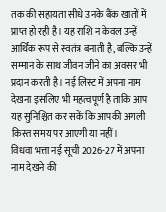तक की सहायता सीधे उनके बैंक खातों में प्राप्त हो रही है। यह राशि न केवल उन्हें आर्थिक रूप से स्वतंत्र बनाती है, बल्कि उन्हें सम्मान के साथ जीवन जीने का अवसर भी प्रदान करती है। नई लिस्ट में अपना नाम देखना इसलिए भी महत्वपूर्ण है ताकि आप यह सुनिश्चित कर सकें कि आपकी अगली किस्त समय पर आएगी या नहीं।
विधवा भत्ता नई सूची 2026-27 में अपना नाम देखने की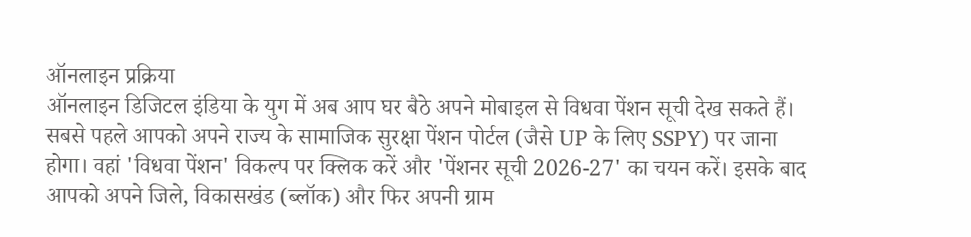ऑनलाइन प्रक्रिया
ऑनलाइन डिजिटल इंडिया के युग में अब आप घर बैठे अपने मोबाइल से विधवा पेंशन सूची देख सकते हैं। सबसे पहले आपको अपने राज्य के सामाजिक सुरक्षा पेंशन पोर्टल (जैसे UP के लिए SSPY) पर जाना होगा। वहां 'विधवा पेंशन' विकल्प पर क्लिक करें और 'पेंशनर सूची 2026-27' का चयन करें। इसके बाद आपको अपने जिले, विकासखंड (ब्लॉक) और फिर अपनी ग्राम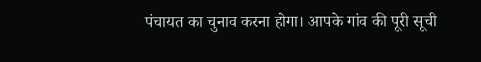पंचायत का चुनाव करना होगा। आपके गांव की पूरी सूची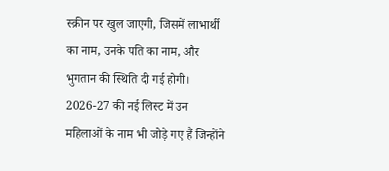स्क्रीन पर खुल जाएगी, जिसमें लाभार्थी का नाम, उनके पति का नाम, और भुगतान की स्थिति दी गई होगी। 2026-27 की नई लिस्ट में उन महिलाओं के नाम भी जोड़े गए हैं जिन्होंने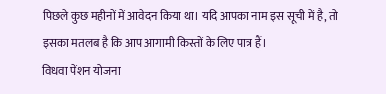पिछले कुछ महीनों में आवेदन किया था। यदि आपका नाम इस सूची में है, तो इसका मतलब है कि आप आगामी किस्तों के लिए पात्र हैं।
विधवा पेंशन योजना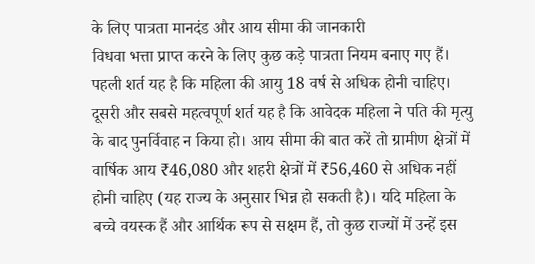के लिए पात्रता मानदंड और आय सीमा की जानकारी
विधवा भत्ता प्राप्त करने के लिए कुछ कड़े पात्रता नियम बनाए गए हैं। पहली शर्त यह है कि महिला की आयु 18 वर्ष से अधिक होनी चाहिए। दूसरी और सबसे महत्वपूर्ण शर्त यह है कि आवेदक महिला ने पति की मृत्यु के बाद पुनर्विवाह न किया हो। आय सीमा की बात करें तो ग्रामीण क्षेत्रों में वार्षिक आय ₹46,080 और शहरी क्षेत्रों में ₹56,460 से अधिक नहीं होनी चाहिए (यह राज्य के अनुसार भिन्न हो सकती है)। यदि महिला के बच्चे वयस्क हैं और आर्थिक रूप से सक्षम हैं, तो कुछ राज्यों में उन्हें इस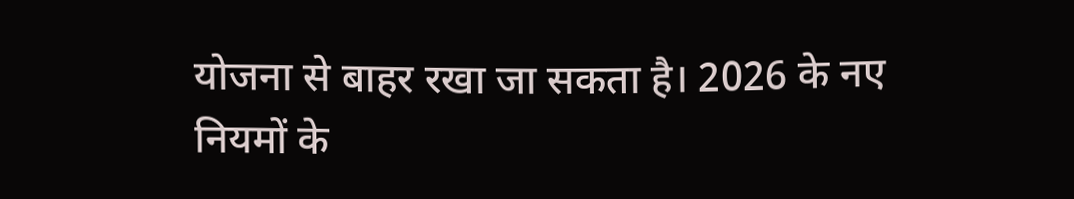योजना से बाहर रखा जा सकता है। 2026 के नए नियमों के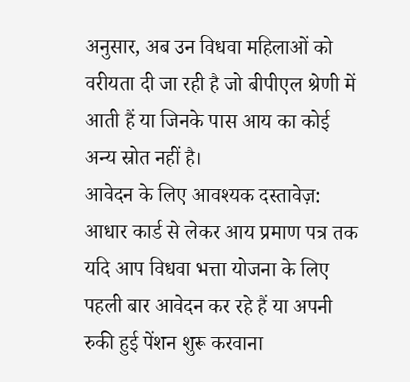अनुसार, अब उन विधवा महिलाओं को वरीयता दी जा रही है जो बीपीएल श्रेणी में आती हैं या जिनके पास आय का कोई अन्य स्रोत नहीं है।
आवेदन के लिए आवश्यक दस्तावेज़: आधार कार्ड से लेकर आय प्रमाण पत्र तक
यदि आप विधवा भत्ता योजना के लिए पहली बार आवेदन कर रहे हैं या अपनी रुकी हुई पेंशन शुरू करवाना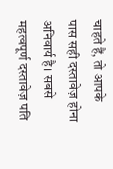चाहते हैं, तो आपके पास सही दस्तावेज़ होना अनिवार्य है। सबसे महत्वपूर्ण दस्तावेज़ पति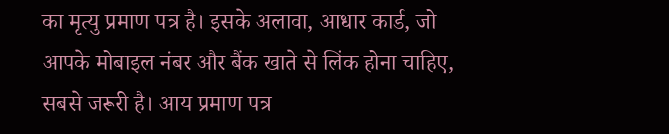का मृत्यु प्रमाण पत्र है। इसके अलावा, आधार कार्ड, जो आपके मोबाइल नंबर और बैंक खाते से लिंक होना चाहिए, सबसे जरूरी है। आय प्रमाण पत्र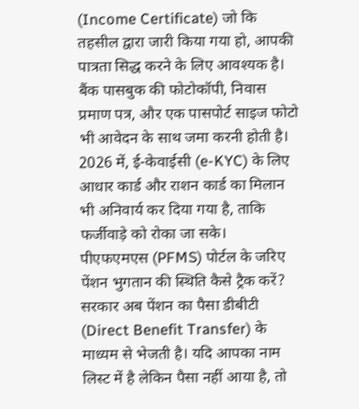(Income Certificate) जो कि तहसील द्वारा जारी किया गया हो, आपकी पात्रता सिद्ध करने के लिए आवश्यक है। बैंक पासबुक की फोटोकॉपी, निवास प्रमाण पत्र, और एक पासपोर्ट साइज फोटो भी आवेदन के साथ जमा करनी होती है। 2026 में, ई-केवाईसी (e-KYC) के लिए आधार कार्ड और राशन कार्ड का मिलान भी अनिवार्य कर दिया गया है, ताकि फर्जीवाड़े को रोका जा सके।
पीएफएमएस (PFMS) पोर्टल के जरिए पेंशन भुगतान की स्थिति कैसे ट्रैक करें?
सरकार अब पेंशन का पैसा डीबीटी (Direct Benefit Transfer) के माध्यम से भेजती है। यदि आपका नाम लिस्ट में है लेकिन पैसा नहीं आया है, तो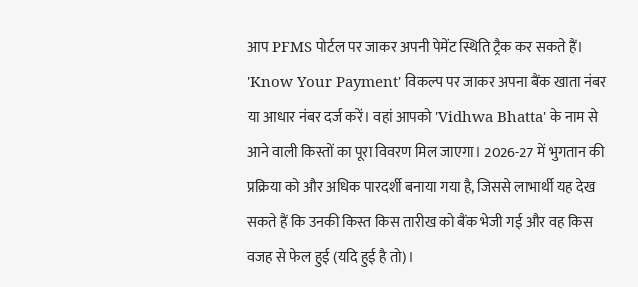आप PFMS पोर्टल पर जाकर अपनी पेमेंट स्थिति ट्रैक कर सकते हैं। 'Know Your Payment' विकल्प पर जाकर अपना बैंक खाता नंबर या आधार नंबर दर्ज करें। वहां आपको 'Vidhwa Bhatta' के नाम से आने वाली किस्तों का पूरा विवरण मिल जाएगा। 2026-27 में भुगतान की प्रक्रिया को और अधिक पारदर्शी बनाया गया है, जिससे लाभार्थी यह देख सकते हैं कि उनकी किस्त किस तारीख को बैंक भेजी गई और वह किस वजह से फेल हुई (यदि हुई है तो)।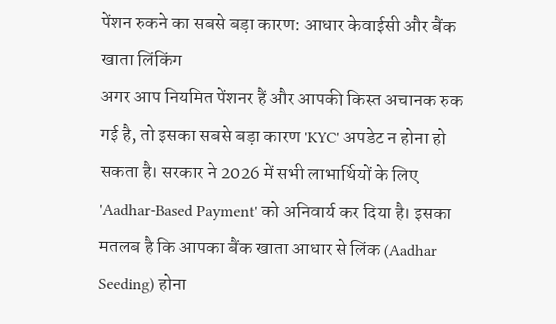पेंशन रुकने का सबसे बड़ा कारण: आधार केवाईसी और बैंक खाता लिंकिंग
अगर आप नियमित पेंशनर हैं और आपकी किस्त अचानक रुक गई है, तो इसका सबसे बड़ा कारण 'KYC' अपडेट न होना हो सकता है। सरकार ने 2026 में सभी लाभार्थियों के लिए 'Aadhar-Based Payment' को अनिवार्य कर दिया है। इसका मतलब है कि आपका बैंक खाता आधार से लिंक (Aadhar Seeding) होना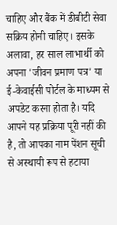चाहिए और बैंक में डीबीटी सेवा सक्रिय होनी चाहिए। इसके अलावा, हर साल लाभार्थी को अपना 'जीवन प्रमाण पत्र' या ई-केवाईसी पोर्टल के माध्यम से अपडेट करना होता है। यदि आपने यह प्रक्रिया पूरी नहीं की है, तो आपका नाम पेंशन सूची से अस्थायी रूप से हटाया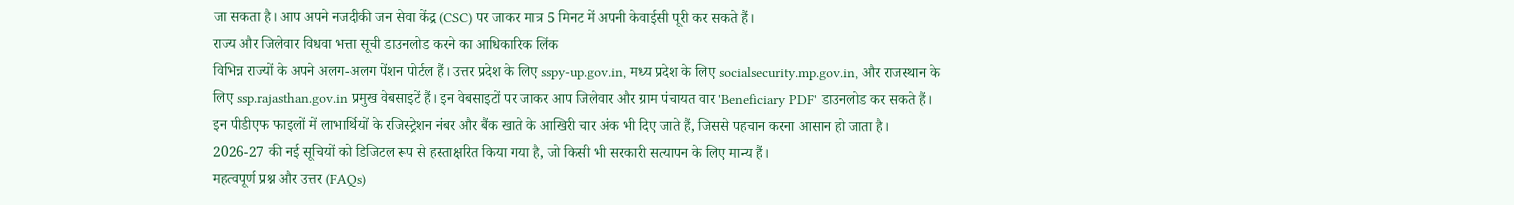जा सकता है। आप अपने नजदीकी जन सेवा केंद्र (CSC) पर जाकर मात्र 5 मिनट में अपनी केवाईसी पूरी कर सकते हैं।
राज्य और जिलेवार विधवा भत्ता सूची डाउनलोड करने का आधिकारिक लिंक
विभिन्न राज्यों के अपने अलग-अलग पेंशन पोर्टल हैं। उत्तर प्रदेश के लिए sspy-up.gov.in, मध्य प्रदेश के लिए socialsecurity.mp.gov.in, और राजस्थान के लिए ssp.rajasthan.gov.in प्रमुख वेबसाइटें हैं। इन वेबसाइटों पर जाकर आप जिलेवार और ग्राम पंचायत वार 'Beneficiary PDF' डाउनलोड कर सकते हैं। इन पीडीएफ फाइलों में लाभार्थियों के रजिस्ट्रेशन नंबर और बैंक खाते के आखिरी चार अंक भी दिए जाते हैं, जिससे पहचान करना आसान हो जाता है। 2026-27 की नई सूचियों को डिजिटल रूप से हस्ताक्षरित किया गया है, जो किसी भी सरकारी सत्यापन के लिए मान्य हैं।
महत्वपूर्ण प्रश्न और उत्तर (FAQs)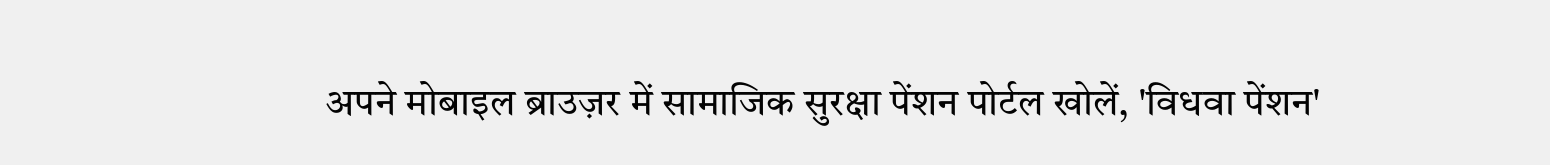अपने मोबाइल ब्राउज़र में सामाजिक सुरक्षा पेंशन पोर्टल खोलें, 'विधवा पेंशन'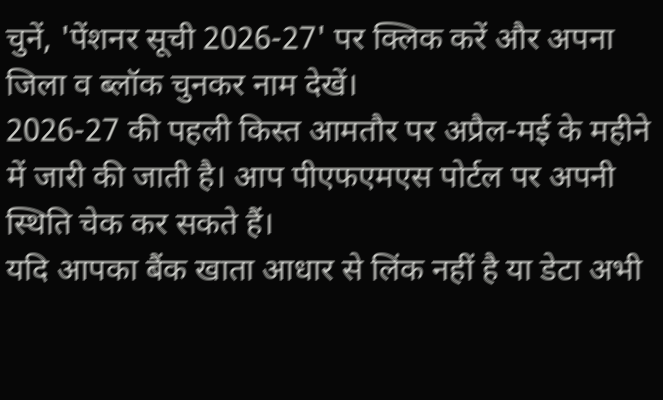चुनें, 'पेंशनर सूची 2026-27' पर क्लिक करें और अपना जिला व ब्लॉक चुनकर नाम देखें।
2026-27 की पहली किस्त आमतौर पर अप्रैल-मई के महीने में जारी की जाती है। आप पीएफएमएस पोर्टल पर अपनी स्थिति चेक कर सकते हैं।
यदि आपका बैंक खाता आधार से लिंक नहीं है या डेटा अभी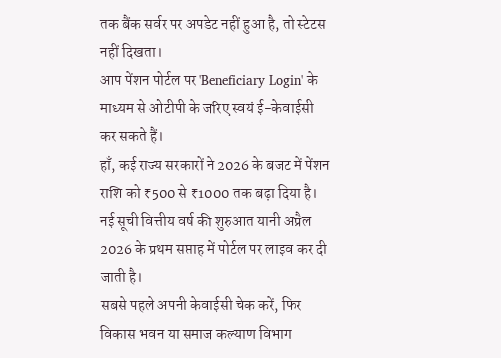तक बैंक सर्वर पर अपडेट नहीं हुआ है, तो स्टेटस नहीं दिखता।
आप पेंशन पोर्टल पर 'Beneficiary Login' के माध्यम से ओटीपी के जरिए स्वयं ई-केवाईसी कर सकते हैं।
हाँ, कई राज्य सरकारों ने 2026 के बजट में पेंशन राशि को ₹500 से ₹1000 तक बढ़ा दिया है।
नई सूची वित्तीय वर्ष की शुरुआत यानी अप्रैल 2026 के प्रथम सप्ताह में पोर्टल पर लाइव कर दी जाती है।
सबसे पहले अपनी केवाईसी चेक करें, फिर विकास भवन या समाज कल्याण विभाग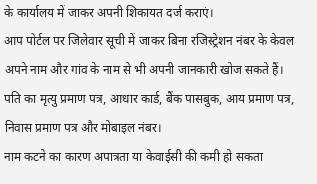के कार्यालय में जाकर अपनी शिकायत दर्ज कराएं।
आप पोर्टल पर जिलेवार सूची में जाकर बिना रजिस्ट्रेशन नंबर के केवल अपने नाम और गांव के नाम से भी अपनी जानकारी खोज सकते हैं।
पति का मृत्यु प्रमाण पत्र, आधार कार्ड, बैंक पासबुक, आय प्रमाण पत्र, निवास प्रमाण पत्र और मोबाइल नंबर।
नाम कटने का कारण अपात्रता या केवाईसी की कमी हो सकता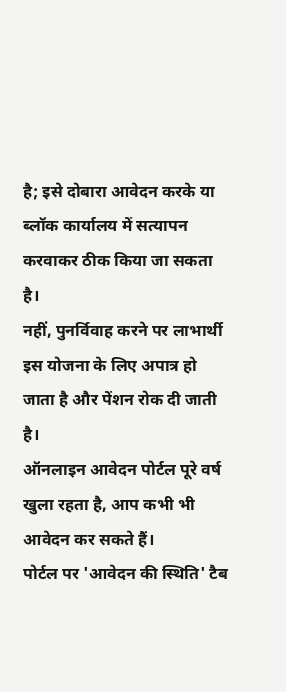है; इसे दोबारा आवेदन करके या ब्लॉक कार्यालय में सत्यापन करवाकर ठीक किया जा सकता है।
नहीं, पुनर्विवाह करने पर लाभार्थी इस योजना के लिए अपात्र हो जाता है और पेंशन रोक दी जाती है।
ऑनलाइन आवेदन पोर्टल पूरे वर्ष खुला रहता है, आप कभी भी आवेदन कर सकते हैं।
पोर्टल पर 'आवेदन की स्थिति' टैब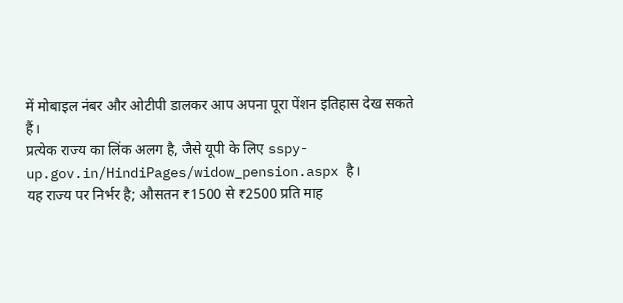में मोबाइल नंबर और ओटीपी डालकर आप अपना पूरा पेंशन इतिहास देख सकते हैं।
प्रत्येक राज्य का लिंक अलग है, जैसे यूपी के लिए sspy-up.gov.in/HindiPages/widow_pension.aspx है।
यह राज्य पर निर्भर है; औसतन ₹1500 से ₹2500 प्रति माह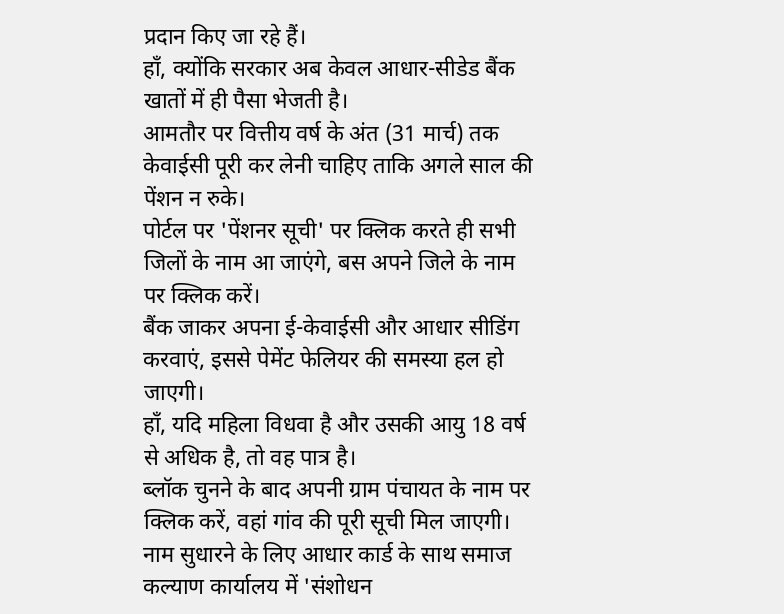प्रदान किए जा रहे हैं।
हाँ, क्योंकि सरकार अब केवल आधार-सीडेड बैंक खातों में ही पैसा भेजती है।
आमतौर पर वित्तीय वर्ष के अंत (31 मार्च) तक केवाईसी पूरी कर लेनी चाहिए ताकि अगले साल की पेंशन न रुके।
पोर्टल पर 'पेंशनर सूची' पर क्लिक करते ही सभी जिलों के नाम आ जाएंगे, बस अपने जिले के नाम पर क्लिक करें।
बैंक जाकर अपना ई-केवाईसी और आधार सीडिंग करवाएं, इससे पेमेंट फेलियर की समस्या हल हो जाएगी।
हाँ, यदि महिला विधवा है और उसकी आयु 18 वर्ष से अधिक है, तो वह पात्र है।
ब्लॉक चुनने के बाद अपनी ग्राम पंचायत के नाम पर क्लिक करें, वहां गांव की पूरी सूची मिल जाएगी।
नाम सुधारने के लिए आधार कार्ड के साथ समाज कल्याण कार्यालय में 'संशोधन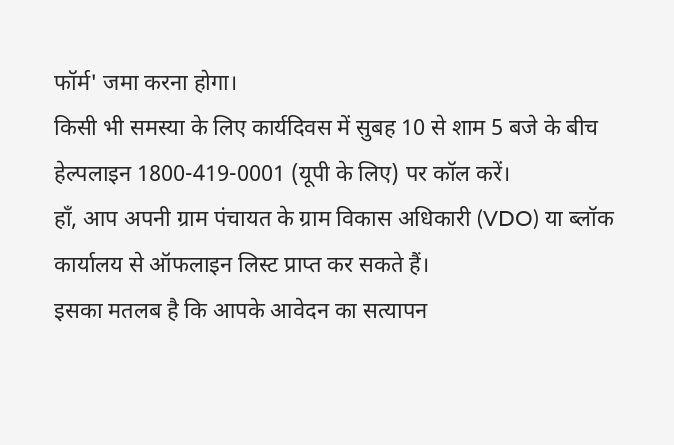फॉर्म' जमा करना होगा।
किसी भी समस्या के लिए कार्यदिवस में सुबह 10 से शाम 5 बजे के बीच हेल्पलाइन 1800-419-0001 (यूपी के लिए) पर कॉल करें।
हाँ, आप अपनी ग्राम पंचायत के ग्राम विकास अधिकारी (VDO) या ब्लॉक कार्यालय से ऑफलाइन लिस्ट प्राप्त कर सकते हैं।
इसका मतलब है कि आपके आवेदन का सत्यापन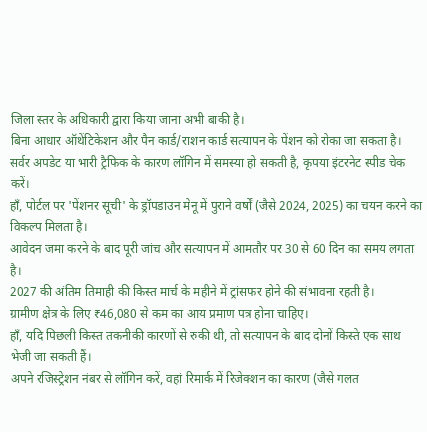जिला स्तर के अधिकारी द्वारा किया जाना अभी बाकी है।
बिना आधार ऑथेंटिकेशन और पैन कार्ड/राशन कार्ड सत्यापन के पेंशन को रोका जा सकता है।
सर्वर अपडेट या भारी ट्रैफिक के कारण लॉगिन में समस्या हो सकती है, कृपया इंटरनेट स्पीड चेक करें।
हाँ, पोर्टल पर 'पेंशनर सूची' के ड्रॉपडाउन मेनू में पुराने वर्षों (जैसे 2024, 2025) का चयन करने का विकल्प मिलता है।
आवेदन जमा करने के बाद पूरी जांच और सत्यापन में आमतौर पर 30 से 60 दिन का समय लगता है।
2027 की अंतिम तिमाही की किस्त मार्च के महीने में ट्रांसफर होने की संभावना रहती है।
ग्रामीण क्षेत्र के लिए ₹46,080 से कम का आय प्रमाण पत्र होना चाहिए।
हाँ, यदि पिछली किस्त तकनीकी कारणों से रुकी थी, तो सत्यापन के बाद दोनों किस्ते एक साथ भेजी जा सकती हैं।
अपने रजिस्ट्रेशन नंबर से लॉगिन करें, वहां रिमार्क में रिजेक्शन का कारण (जैसे गलत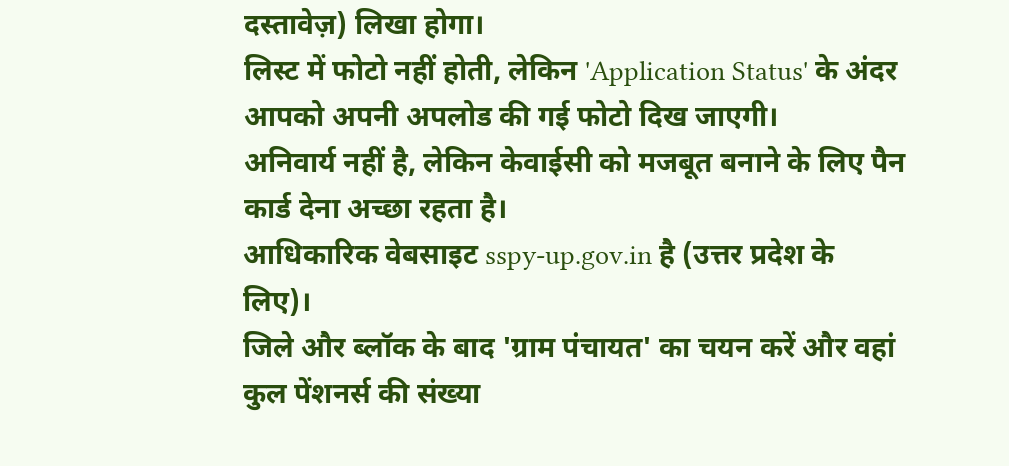दस्तावेज़) लिखा होगा।
लिस्ट में फोटो नहीं होती, लेकिन 'Application Status' के अंदर आपको अपनी अपलोड की गई फोटो दिख जाएगी।
अनिवार्य नहीं है, लेकिन केवाईसी को मजबूत बनाने के लिए पैन कार्ड देना अच्छा रहता है।
आधिकारिक वेबसाइट sspy-up.gov.in है (उत्तर प्रदेश के लिए)।
जिले और ब्लॉक के बाद 'ग्राम पंचायत' का चयन करें और वहां कुल पेंशनर्स की संख्या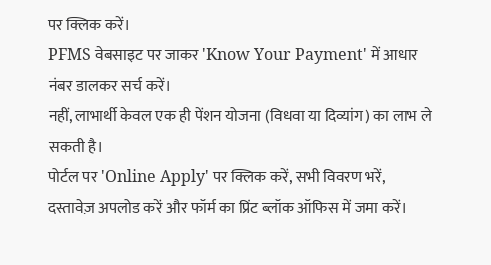पर क्लिक करें।
PFMS वेबसाइट पर जाकर 'Know Your Payment' में आधार नंबर डालकर सर्च करें।
नहीं, लाभार्थी केवल एक ही पेंशन योजना (विधवा या दिव्यांग) का लाभ ले सकती है।
पोर्टल पर 'Online Apply' पर क्लिक करें, सभी विवरण भरें, दस्तावेज़ अपलोड करें और फॉर्म का प्रिंट ब्लॉक ऑफिस में जमा करें।